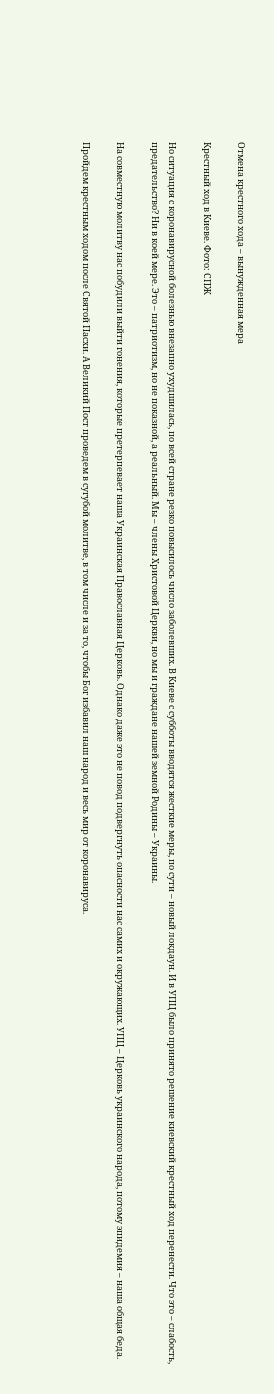Отмена крестного хода – вынужденная мера

Крестный ход в Киеве. Фото: СПЖ

Но ситуация с коронавирусной болезнью внезапно ухудшилась, по всей стране резко повысилось число заболевших. В Киеве с субботы вводятся жесткие меры, по сути – новый локдаун. И в УПЦ было принято решение киевский крестный ход перенести. Что это – слабость, предательство? Ни в коей мере. Это – патриотизм, но не показной, а реальный. Мы – члены Христовой Церкви, но мы и граждане нашей земной Родины – Украины.

На совместную молитву нас побудили выйти гонения, которые претерпевает наша Украинская Православная Церковь. Однако даже это не повод подвергнуть опасности нас самих и окружающих. УПЦ – Церковь украинского народа, потому эпидемия – наша общая беда.

Пройдем крестным ходом после Святой Пасхи. А Великий Пост проведем в сугубой молитве, в том числе и за то, чтобы Бог избавил наш народ и весь мир от коронавируса.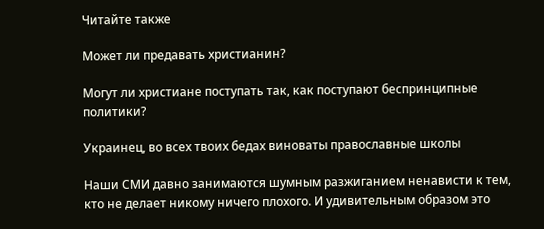Читайте также

Может ли предавать христианин?

Могут ли христиане поступать так, как поступают беспринципные политики?

Украинец, во всех твоих бедах виноваты православные школы

Наши СМИ давно занимаются шумным разжиганием ненависти к тем, кто не делает никому ничего плохого. И удивительным образом это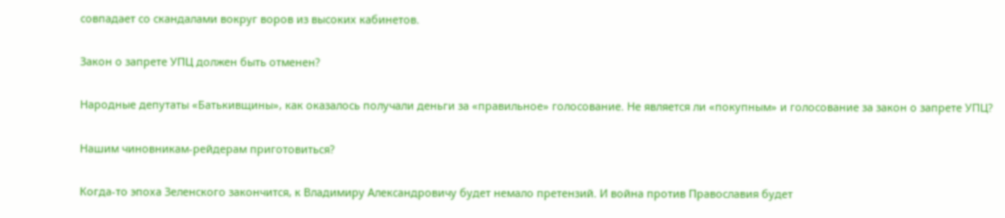совпадает со скандалами вокруг воров из высоких кабинетов.

Закон о запрете УПЦ должен быть отменен?

Народные депутаты «Батькивщины», как оказалось получали деньги за «правильное» голосование. Не является ли «покупным» и голосование за закон о запрете УПЦ?

Нашим чиновникам-рейдерам приготовиться?

Когда-то эпоха Зеленского закончится, к Владимиру Александровичу будет немало претензий. И война против Православия будет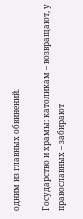одним из главных обвинений.

Государство и храмы: католикам – возвращают, у православных – забирают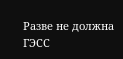Разве не должна ГЭСС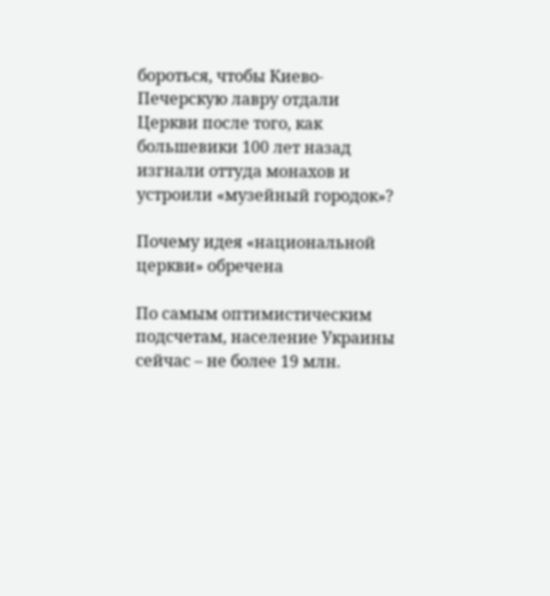бороться, чтобы Киево-Печерскую лавру отдали Церкви после того, как большевики 100 лет назад изгнали оттуда монахов и устроили «музейный городок»?

Почему идея «национальной церкви» обречена

По самым оптимистическим подсчетам, население Украины сейчас – не более 19 млн.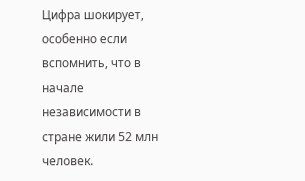Цифра шокирует, особенно если вспомнить, что в начале независимости в стране жили 52 млн человек.